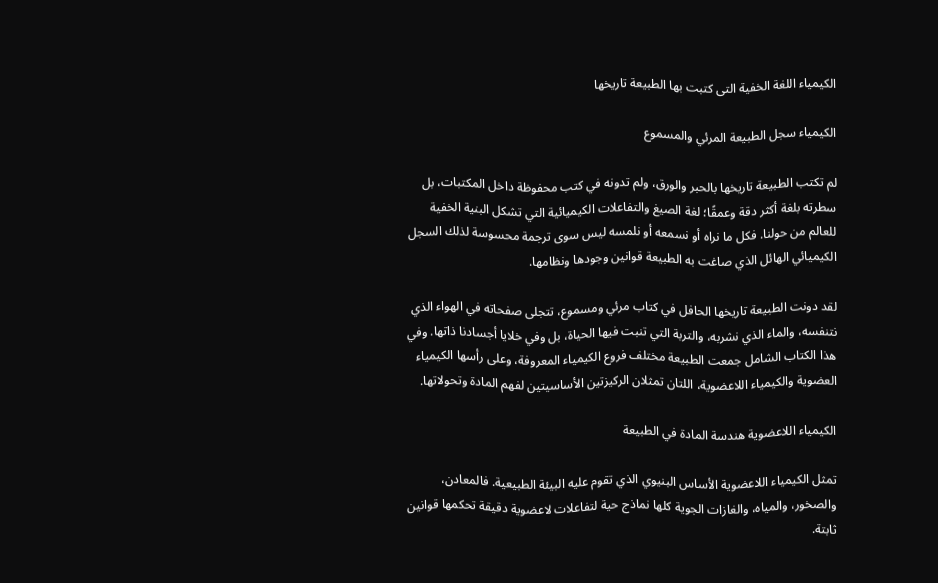الكيمياء اللغة الخفية التى كتبت بها الطبيعة تاريخها

الكيمياء سجل الطبيعة المرئي والمسموع

لم تكتب الطبيعة تاريخها بالحبر والورق، ولم تدونه في كتب محفوظة داخل المكتبات، بل سطرته بلغة أكثر دقة وعمقًا؛ لغة الصيغ والتفاعلات الكيميائية التي تشكل البنية الخفية للعالم من حولنا. فكل ما نراه أو نسمعه أو نلمسه ليس سوى ترجمة محسوسة لذلك السجل الكيميائي الهائل الذي صاغت به الطبيعة قوانين وجودها ونظامها.

لقد دونت الطبيعة تاريخها الحافل في كتاب مرئي ومسموع، تتجلى صفحاته في الهواء الذي نتنفسه، والماء الذي نشربه، والتربة التي تنبت فيها الحياة، بل وفي خلايا أجسادنا ذاتها. وفي هذا الكتاب الشامل جمعت الطبيعة مختلف فروع الكيمياء المعروفة، وعلى رأسها الكيمياء العضوية والكيمياء اللاعضوية، اللتان تمثلان الركيزتين الأساسيتين لفهم المادة وتحولاتها.

الكيمياء اللاعضوية هندسة المادة في الطبيعة

تمثل الكيمياء اللاعضوية الأساس البنيوي الذي تقوم عليه البيئة الطبيعية. فالمعادن، والصخور، والمياه، والغازات الجوية كلها نماذج حية لتفاعلات لاعضوية دقيقة تحكمها قوانين ثابتة.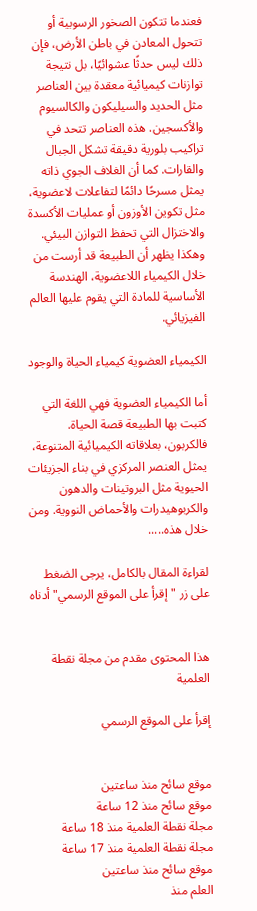فعندما تتكون الصخور الرسوبية أو تتحول المعادن في باطن الأرض، فإن ذلك ليس حدثًا عشوائيًا، بل نتيجة توازنات كيميائية معقدة بين العناصر مثل الحديد والسيليكون والكالسيوم والأكسجين. هذه العناصر تتحد في تراكيب بلورية دقيقة تشكل الجبال والقارات. كما أن الغلاف الجوي ذاته يمثل مسرحًا دائمًا لتفاعلات لاعضوية، مثل تكوين الأوزون أو عمليات الأكسدة والاختزال التي تحفظ التوازن البيئي. وهكذا يظهر أن الطبيعة قد أرست من خلال الكيمياء اللاعضوية، الهندسة الأساسية للمادة التي يقوم عليها العالم الفيزيائي.

الكيمياء العضوية كيمياء الحياة والوجود

أما الكيمياء العضوية فهي اللغة التي كتبت بها الطبيعة قصة الحياة. فالكربون، بعلاقاته الكيميائية المتنوعة، يمثل العنصر المركزي في بناء الجزيئات الحيوية مثل البروتينات والدهون والكربوهيدرات والأحماض النووية. ومن خلال هذه.....

لقراءة المقال بالكامل، يرجى الضغط على زر "إقرأ على الموقع الرسمي" أدناه


هذا المحتوى مقدم من مجلة نقطة العلمية

إقرأ على الموقع الرسمي


موقع سائح منذ ساعتين
موقع سائح منذ 12 ساعة
مجلة نقطة العلمية منذ 18 ساعة
مجلة نقطة العلمية منذ 17 ساعة
موقع سائح منذ ساعتين
العلم منذ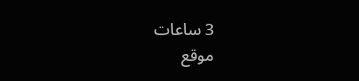3 ساعات
موقع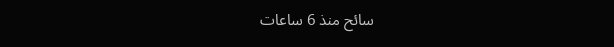سائح منذ 6 ساعات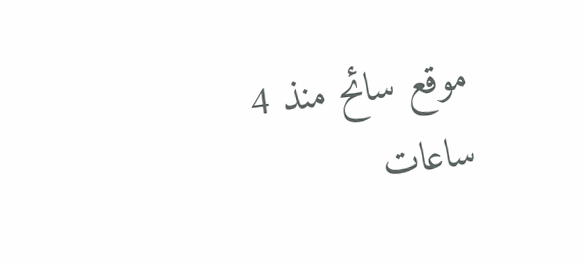موقع سائح منذ 4 ساعات